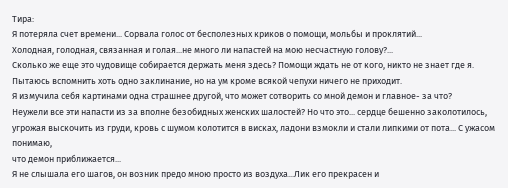Тира:
Я потеряла счет времени... Сорвала голос от бесполезных криков о помощи, мольбы и проклятий...
Холодная, голодная, связанная и голая...не много ли напастей на мою несчастную голову?...
Сколько же еще это чудовище собирается держать меня здесь? Помощи ждать не от кого, никто не знает где я.
Пытаюсь вспомнить хоть одно заклинание, но на ум кроме всякой чепухи ничего не приходит.
Я измучила себя картинами одна страшнее другой, что может сотворить со мной демон и главное- за что?
Неужели все эти напасти из за вполне безобидных женских шалостей? Но что это... сердце бешенно заколотилось, угрожая выскочить из груди, кровь с шумом колотится в висках, ладони взмокли и стали липкими от пота... С ужасом понимаю,
что демон приближается...
Я не слышала его шагов, он возник предо мною просто из воздуха...Лик его прекрасен и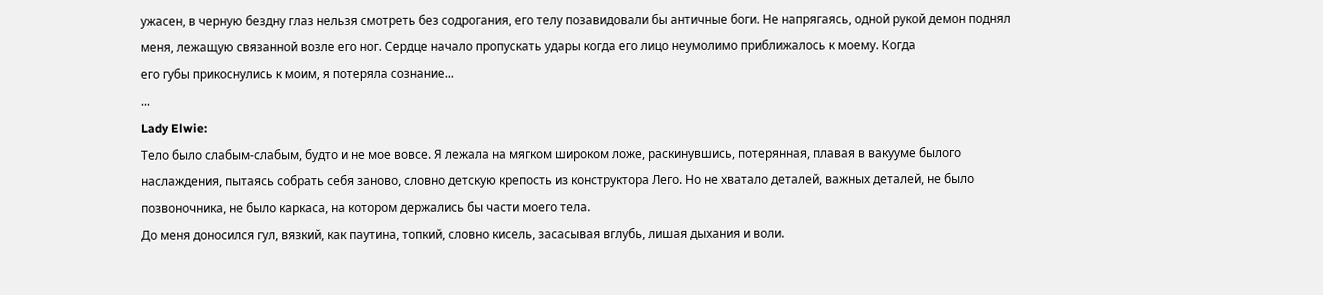ужасен, в черную бездну глаз нельзя смотреть без содрогания, его телу позавидовали бы античные боги. Не напрягаясь, одной рукой демон поднял меня, лежащую связанной возле его ног. Сердце начало пропускать удары когда его лицо неумолимо приближалось к моему. Когда
его губы прикоснулись к моим, я потеряла сознание...
...
Lady Elwie:
Тело было слабым-слабым, будто и не мое вовсе. Я лежала на мягком широком ложе, раскинувшись, потерянная, плавая в вакууме былого наслаждения, пытаясь собрать себя заново, словно детскую крепость из конструктора Лего. Но не хватало деталей, важных деталей, не было позвоночника, не было каркаса, на котором держались бы части моего тела.
До меня доносился гул, вязкий, как паутина, топкий, словно кисель, засасывая вглубь, лишая дыхания и воли.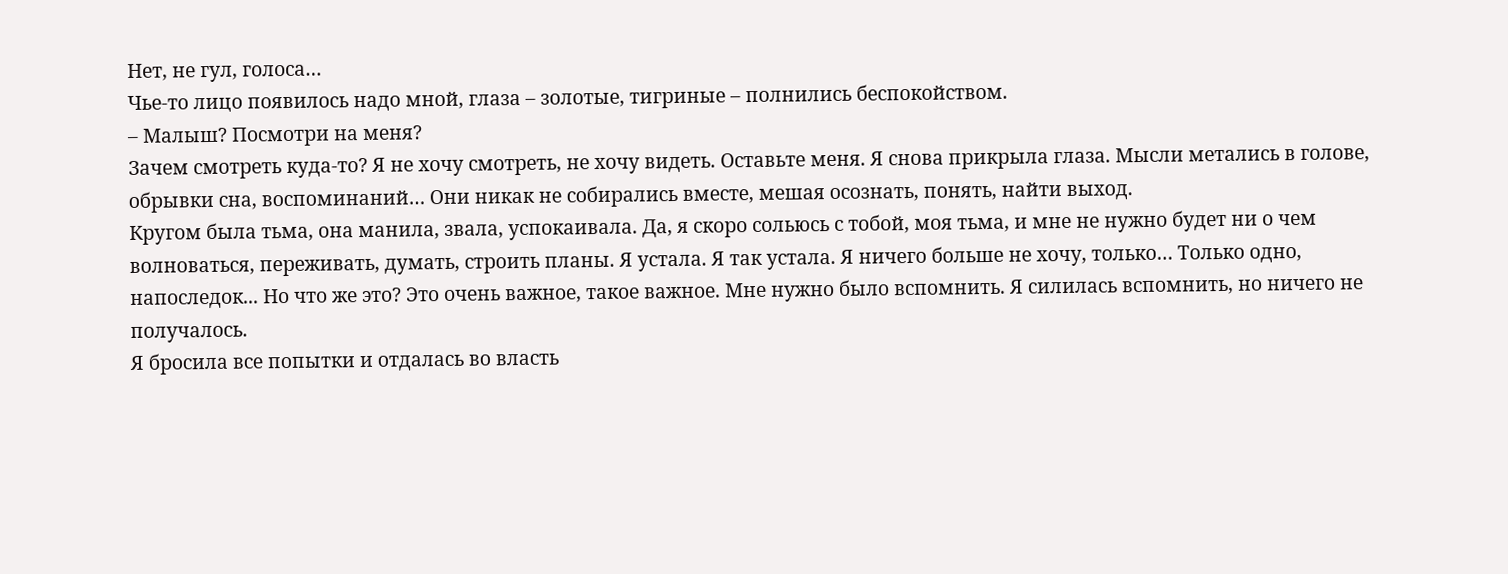Нет, не гул, голоса…
Чье-то лицо появилось надо мной, глаза – золотые, тигриные – полнились беспокойством.
– Малыш? Посмотри на меня?
Зачем смотреть куда-то? Я не хочу смотреть, не хочу видеть. Оставьте меня. Я снова прикрыла глаза. Мысли метались в голове, обрывки сна, воспоминаний… Они никак не собирались вместе, мешая осознать, понять, найти выход.
Кругом была тьма, она манила, звала, успокаивала. Да, я скоро сольюсь с тобой, моя тьма, и мне не нужно будет ни о чем волноваться, переживать, думать, строить планы. Я устала. Я так устала. Я ничего больше не хочу, только… Только одно, напоследок... Но что же это? Это очень важное, такое важное. Мне нужно было вспомнить. Я силилась вспомнить, но ничего не получалось.
Я бросила все попытки и отдалась во власть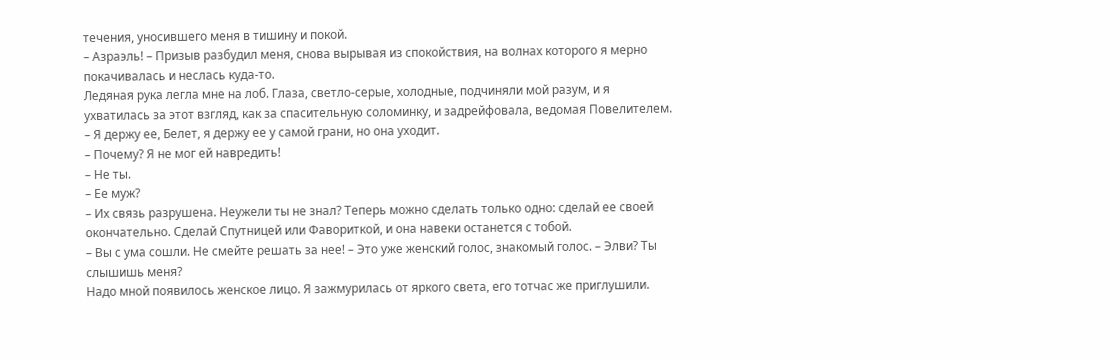течения, уносившего меня в тишину и покой.
– Азраэль! – Призыв разбудил меня, снова вырывая из спокойствия, на волнах которого я мерно покачивалась и неслась куда-то.
Ледяная рука легла мне на лоб. Глаза, светло-серые, холодные, подчиняли мой разум, и я ухватилась за этот взгляд, как за спасительную соломинку, и задрейфовала, ведомая Повелителем.
– Я держу ее, Белет, я держу ее у самой грани, но она уходит.
– Почему? Я не мог ей навредить!
– Не ты.
– Ее муж?
– Их связь разрушена. Неужели ты не знал? Теперь можно сделать только одно: сделай ее своей окончательно. Сделай Спутницей или Фавориткой, и она навеки останется с тобой.
– Вы с ума сошли. Не смейте решать за нее! – Это уже женский голос, знакомый голос. – Элви? Ты слышишь меня?
Надо мной появилось женское лицо. Я зажмурилась от яркого света, его тотчас же приглушили.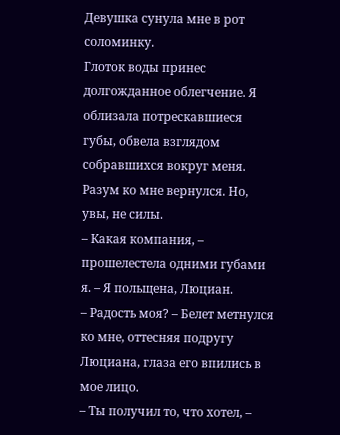Девушка сунула мне в рот соломинку.
Глоток воды принес долгожданное облегчение. Я облизала потрескавшиеся губы, обвела взглядом собравшихся вокруг меня. Разум ко мне вернулся. Но, увы, не силы.
– Какая компания, – прошелестела одними губами я. – Я польщена, Люциан.
– Радость моя? – Белет метнулся ко мне, оттесняя подругу Люциана, глаза его впились в мое лицо.
– Ты получил то, что хотел, –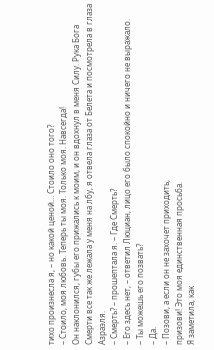тихо произнесла я, – но какой ценой… Стоило оно того?
– Стоило, моя любовь. Теперь ты моя. Только моя. Навсегда!
Он наклонился, губы его прижались к моим, и он вдохнул в меня Силу. Рука Бога Смерти все так же лежала у меня на лбу, я отвела глаза от Белета и посмотрела в глаза Азраэля.
– Смерть? – прошептала я. – Где Смерть?
– Его здесь нет, – ответил Люциан, лицо его было спокойно и ничего не выражало.
– Ты можешь его позвать?
– Да.
– Позови, а если он не захочет приходить,
призови! Это моя единственная просьба.
Я заметила, как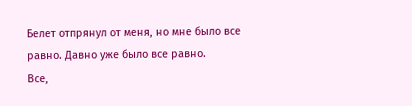Белет отпрянул от меня, но мне было все равно. Давно уже было все равно.
Все,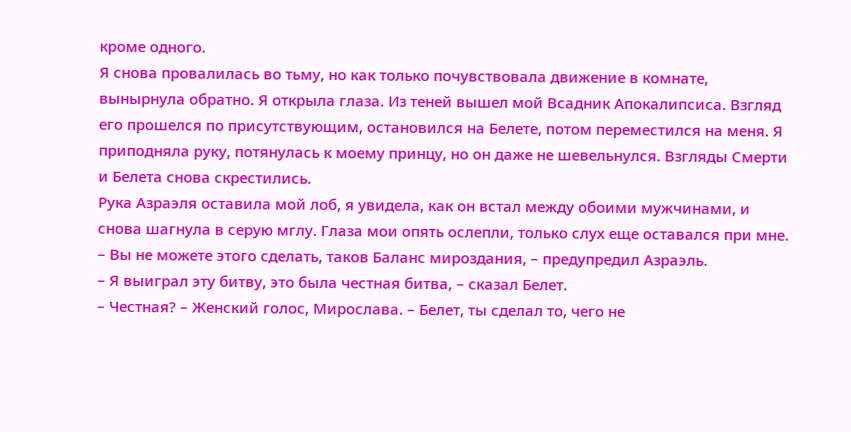кроме одного.
Я снова провалилась во тьму, но как только почувствовала движение в комнате, вынырнула обратно. Я открыла глаза. Из теней вышел мой Всадник Апокалипсиса. Взгляд его прошелся по присутствующим, остановился на Белете, потом переместился на меня. Я приподняла руку, потянулась к моему принцу, но он даже не шевельнулся. Взгляды Смерти и Белета снова скрестились.
Рука Азраэля оставила мой лоб, я увидела, как он встал между обоими мужчинами, и снова шагнула в серую мглу. Глаза мои опять ослепли, только слух еще оставался при мне.
– Вы не можете этого сделать, таков Баланс мироздания, – предупредил Азраэль.
– Я выиграл эту битву, это была честная битва, – сказал Белет.
– Честная? – Женский голос, Мирослава. – Белет, ты сделал то, чего не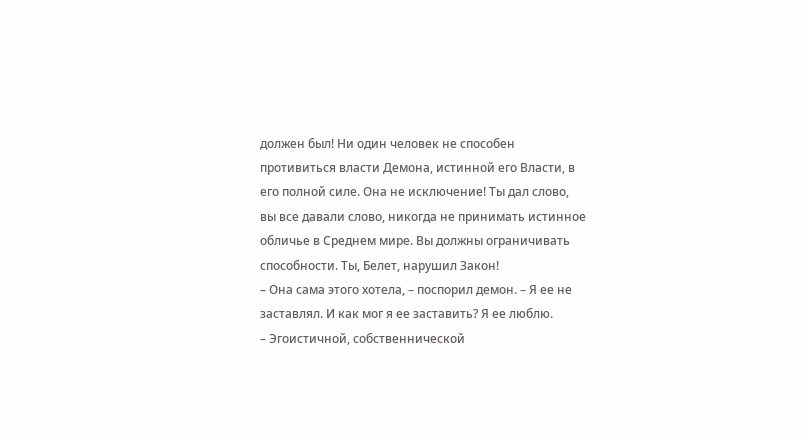должен был! Ни один человек не способен противиться власти Демона, истинной его Власти, в его полной силе. Она не исключение! Ты дал слово, вы все давали слово, никогда не принимать истинное обличье в Среднем мире. Вы должны ограничивать способности. Ты, Белет, нарушил Закон!
– Она сама этого хотела, – поспорил демон. – Я ее не заставлял. И как мог я ее заставить? Я ее люблю.
– Эгоистичной, собственнической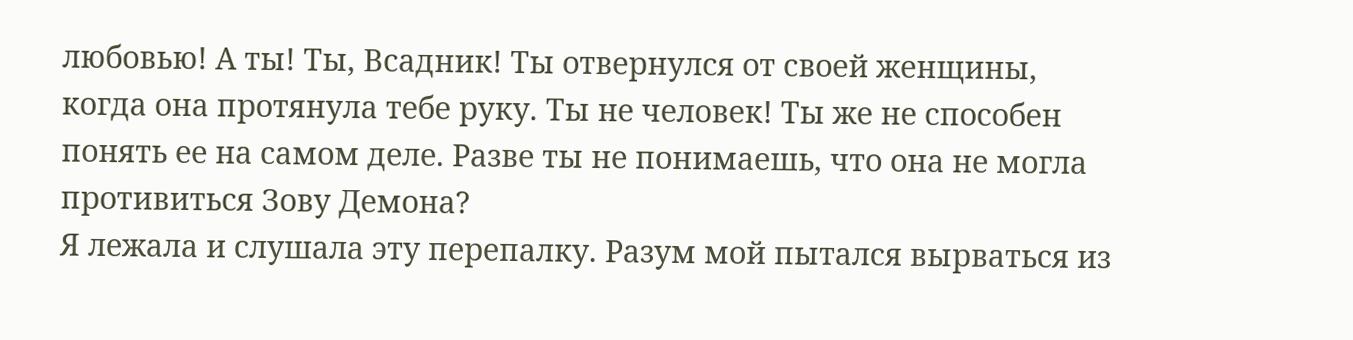любовью! А ты! Ты, Всадник! Ты отвернулся от своей женщины, когда она протянула тебе руку. Ты не человек! Ты же не способен понять ее на самом деле. Разве ты не понимаешь, что она не могла противиться Зову Демона?
Я лежала и слушала эту перепалку. Разум мой пытался вырваться из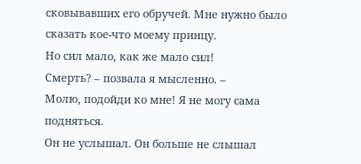сковывавших его обручей. Мне нужно было сказать кое-что моему принцу.
Но сил мало, как же мало сил!
Смерть? – позвала я мысленно. –
Молю, подойди ко мне! Я не могу сама подняться.
Он не услышал. Он больше не слышал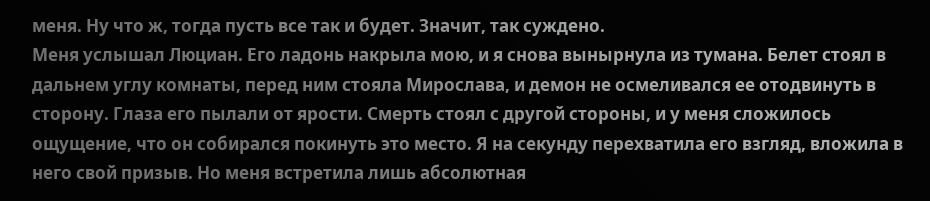меня. Ну что ж, тогда пусть все так и будет. Значит, так суждено.
Меня услышал Люциан. Его ладонь накрыла мою, и я снова вынырнула из тумана. Белет стоял в дальнем углу комнаты, перед ним стояла Мирослава, и демон не осмеливался ее отодвинуть в сторону. Глаза его пылали от ярости. Смерть стоял с другой стороны, и у меня сложилось ощущение, что он собирался покинуть это место. Я на секунду перехватила его взгляд, вложила в него свой призыв. Но меня встретила лишь абсолютная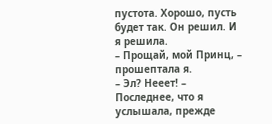пустота. Хорошо, пусть будет так. Он решил. И я решила.
– Прощай, мой Принц, – прошептала я.
– Эл? Нееет! – Последнее, что я услышала, прежде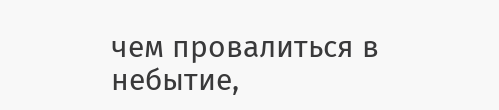чем провалиться в небытие,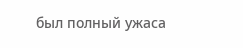был полный ужаса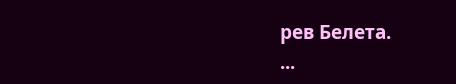рев Белета.
...